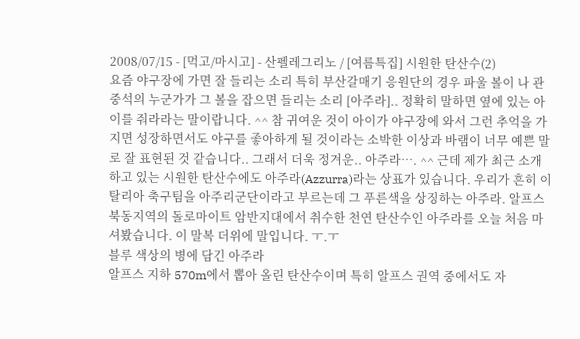2008/07/15 - [먹고/마시고] - 산펠레그리노 / [여름특집] 시원한 탄산수(2)
요즘 야구장에 가면 잘 들리는 소리 특히 부산갈매기 응원단의 경우 파울 볼이 나 관중석의 누군가가 그 볼을 잡으면 들리는 소리 [아주라].. 정확히 말하면 옆에 있는 아이를 줘라라는 말이랍니다. ^^ 참 귀여운 것이 아이가 야구장에 와서 그런 추억을 가지면 성장하면서도 야구를 좋아하게 될 것이라는 소박한 이상과 바램이 너무 예쁜 말로 잘 표현된 것 같습니다.. 그래서 더욱 정겨운.. 아주라…. ^^ 근데 제가 최근 소개하고 있는 시원한 탄산수에도 아주라(Azzurra)라는 상표가 있습니다. 우리가 흔히 이탈리아 축구팀을 아주리군단이라고 부르는데 그 푸른색을 상징하는 아주라. 알프스 북동지역의 돌로마이트 암반지대에서 취수한 천연 탄산수인 아주라를 오늘 처음 마셔봤습니다. 이 말복 더위에 말입니다. ㅜ.ㅜ
블루 색상의 병에 담긴 아주라
알프스 지하 570m에서 뽑아 올린 탄산수이며 특히 알프스 권역 중에서도 자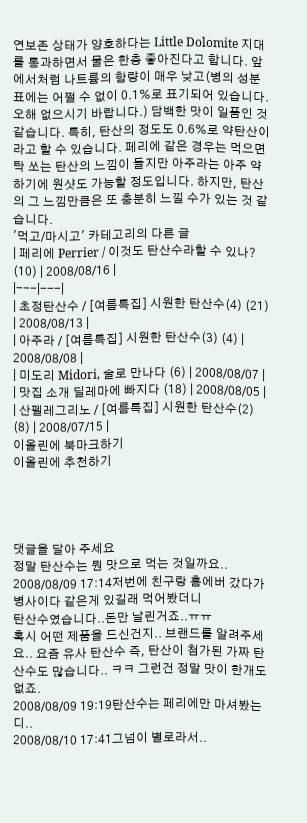연보존 상태가 양호하다는 Little Dolomite 지대를 통과하면서 물은 한층 좋아진다고 합니다. 앞에서처럼 나트륨의 함량이 매우 낮고(병의 성분표에는 어쩔 수 없이 0.1%로 표기되어 있습니다. 오해 없으시기 바랍니다.) 담백한 맛이 일품인 것 같습니다. 특히, 탄산의 정도도 0.6%로 약탄산이라고 할 수 있습니다. 페리에 같은 경우는 먹으면 탁 쏘는 탄산의 느낌이 들지만 아주라는 아주 약하기에 원샷도 가능할 정도입니다. 하지만, 탄산의 그 느낌만큼은 또 충분히 느낄 수가 있는 것 같습니다.
'먹고/마시고' 카테고리의 다른 글
| 페리에 Perrier / 이것도 탄산수라할 수 있나? (10) | 2008/08/16 |
|---|---|
| 초정탄산수 / [여름특집] 시원한 탄산수(4) (21) | 2008/08/13 |
| 아주라 / [여름특집] 시원한 탄산수(3) (4) | 2008/08/08 |
| 미도리 Midori, 술로 만나다 (6) | 2008/08/07 |
| 맛집 소개 딜레마에 빠지다 (18) | 2008/08/05 |
| 산펠레그리노 / [여름특집] 시원한 탄산수(2) (8) | 2008/07/15 |
이올린에 북마크하기
이올린에 추천하기




댓글을 달아 주세요
정말 탄산수는 뭔 맛으로 먹는 것일까요..
2008/08/09 17:14저번에 친구랑 홈에버 갔다가 병사이다 같은게 있길래 먹어봤더니
탄산수였습니다..돈만 날린거죠..ㅠㅠ
혹시 어떤 제품을 드신건지.. 브랜드를 알려주세요.. 요즘 유사 탄산수 즉, 탄산이 첨가된 가짜 탄산수도 많습니다.. ㅋㅋ 그런건 정말 맛이 한개도 없죠.
2008/08/09 19:19탄산수는 페리에만 마셔봤는디..
2008/08/10 17:41그넘이 별로라서..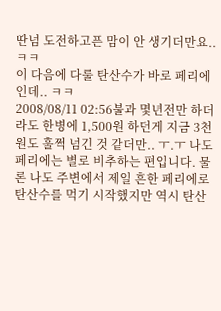딴넘 도전하고픈 맘이 안 생기더만요..ㅋㅋ
이 다음에 다룰 탄산수가 바로 페리에인데.. ㅋㅋ
2008/08/11 02:56불과 몇년전만 하더라도 한병에 1,500원 하던게 지금 3천원도 훌쩍 넘긴 것 같더만.. ㅜ.ㅜ 나도 페리에는 별로 비추하는 편입니다. 물론 나도 주변에서 제일 흔한 페리에로 탄산수를 먹기 시작했지만 역시 탄산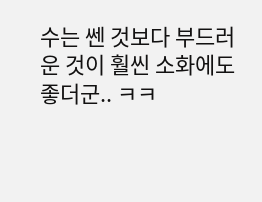수는 쎈 것보다 부드러운 것이 훨씬 소화에도 좋더군.. ㅋㅋ